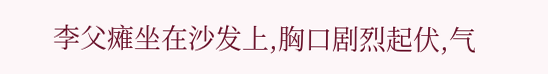李父瘫坐在沙发上,胸口剧烈起伏,气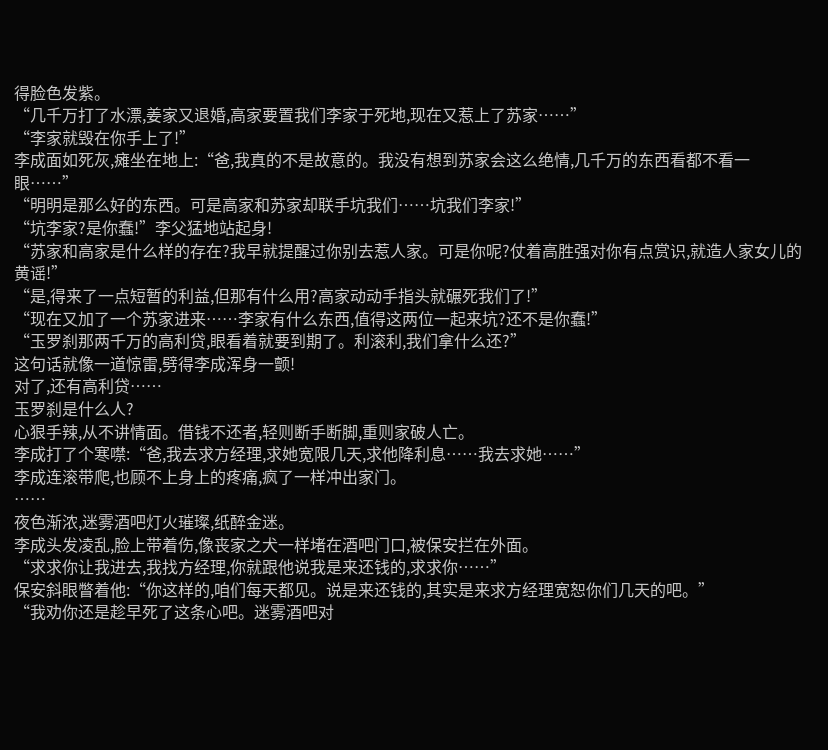得脸色发紫。
“几千万打了水漂,姜家又退婚,高家要置我们李家于死地,现在又惹上了苏家……”
“李家就毁在你手上了!”
李成面如死灰,瘫坐在地上:“爸,我真的不是故意的。我没有想到苏家会这么绝情,几千万的东西看都不看一眼……”
“明明是那么好的东西。可是高家和苏家却联手坑我们……坑我们李家!”
“坑李家?是你蠢!”李父猛地站起身!
“苏家和高家是什么样的存在?我早就提醒过你别去惹人家。可是你呢?仗着高胜强对你有点赏识,就造人家女儿的黄谣!”
“是,得来了一点短暂的利益,但那有什么用?高家动动手指头就碾死我们了!”
“现在又加了一个苏家进来……李家有什么东西,值得这两位一起来坑?还不是你蠢!”
“玉罗刹那两千万的高利贷,眼看着就要到期了。利滚利,我们拿什么还?”
这句话就像一道惊雷,劈得李成浑身一颤!
对了,还有高利贷……
玉罗刹是什么人?
心狠手辣,从不讲情面。借钱不还者,轻则断手断脚,重则家破人亡。
李成打了个寒噤:“爸,我去求方经理,求她宽限几天,求他降利息……我去求她……”
李成连滚带爬,也顾不上身上的疼痛,疯了一样冲出家门。
……
夜色渐浓,迷雾酒吧灯火璀璨,纸醉金迷。
李成头发凌乱,脸上带着伤,像丧家之犬一样堵在酒吧门口,被保安拦在外面。
“求求你让我进去,我找方经理,你就跟他说我是来还钱的,求求你……”
保安斜眼瞥着他:“你这样的,咱们每天都见。说是来还钱的,其实是来求方经理宽恕你们几天的吧。”
“我劝你还是趁早死了这条心吧。迷雾酒吧对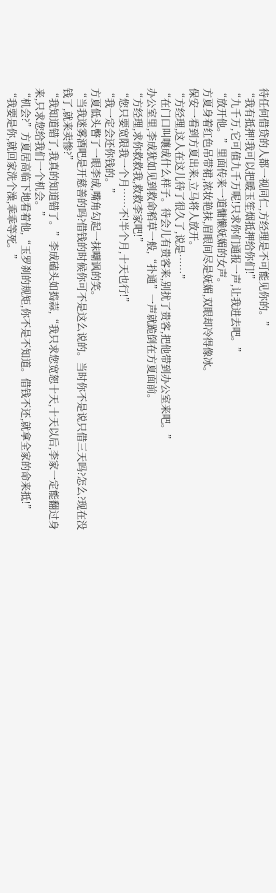待任何借贷的人都一视同仁,方经理是不可能见你的。”
“我有抵押!我可以把暖玉笙烟抵押给你们!”
“九千万,它可值九千万呢!只求你们通报一声,让我进去吧。”
“放开他。”里面传来一道慵懒妩媚的女声。
方夏身着红色吊带裙,浓妆艳抹,眉眼间尽是妩媚,双眼却冷得像冰。
保安一看到方夏出来,立马将人放开。
“方经理,这人在这儿待了很久了,说是……”
“在门口叫嚷成什么样子。待会儿有贵客来,别扰了贵客,把他带到办公室来吧。”
办公室里,李成犹如见到救命稻草一般,“扑通”一声就跪倒在方夏面前。
“方经理,求你救救我,救救李家吧!”
“您只要宽限我一个月……不!半个月,十天也行!”
“我一定会还你钱的。”
方夏低头瞥了一眼李成,嘴角勾起一抹嘲讽的笑。
“当我迷雾酒吧是开慈善的吗?借钱的时候你可不是这么说的。当时你不是说只借三天吗?怎么?现在没钱了,就来卖惨?”
“我知道错了,我真的知道错了。”李成磕头如捣蒜,“我只求您宽恕十天,十天以后,李家一定能翻过身来,只求您给我们一个机会。”
“机会?”方夏居高临下地看着他,“玉罗刹的规矩,你不是不知道。借钱不还,就拿全家的命来抵!”
“我要是你,就回家洗个澡,乖乖等死。”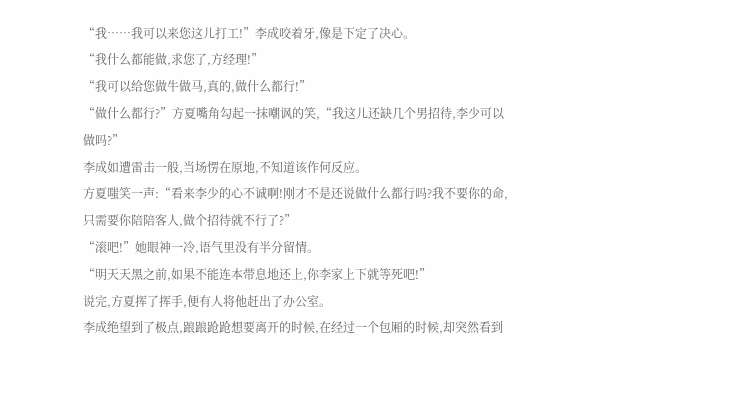“我……我可以来您这儿打工!”李成咬着牙,像是下定了决心。
“我什么都能做,求您了,方经理!”
“我可以给您做牛做马,真的,做什么都行!”
“做什么都行?”方夏嘴角勾起一抹嘲讽的笑,“我这儿还缺几个男招待,李少可以做吗?”
李成如遭雷击一般,当场愣在原地,不知道该作何反应。
方夏嗤笑一声:“看来李少的心不诚啊!刚才不是还说做什么都行吗?我不要你的命,只需要你陪陪客人,做个招待就不行了?”
“滚吧!”她眼神一冷,语气里没有半分留情。
“明天天黑之前,如果不能连本带息地还上,你李家上下就等死吧!”
说完,方夏挥了挥手,便有人将他赶出了办公室。
李成绝望到了极点,踉踉跄跄想要离开的时候,在经过一个包厢的时候,却突然看到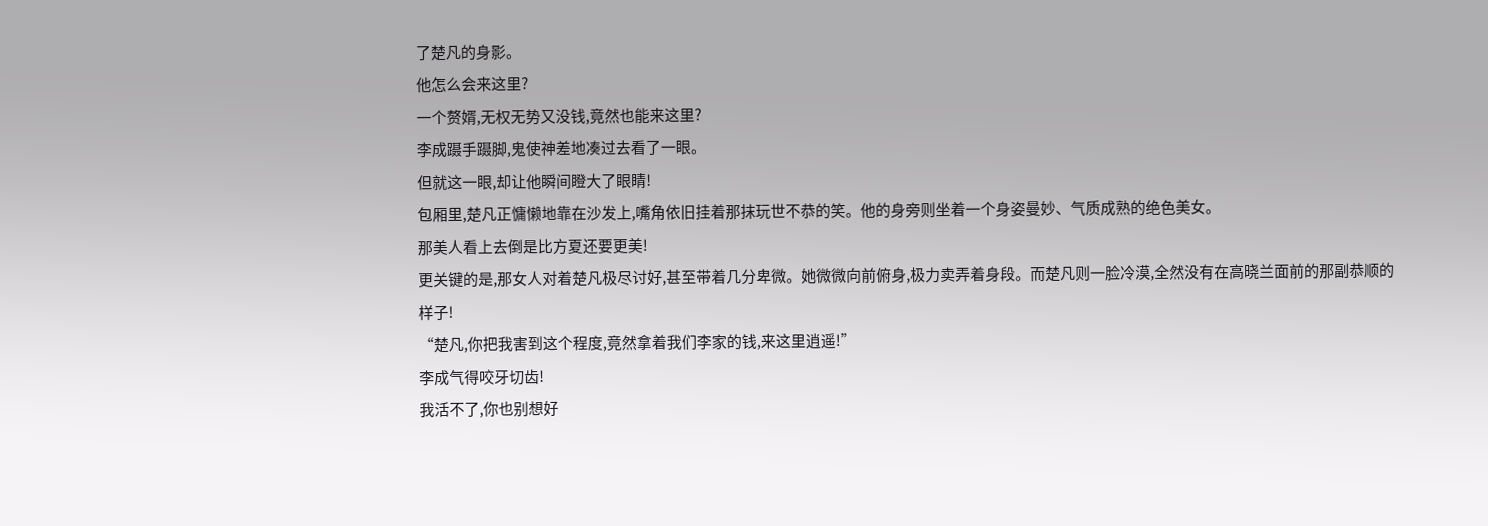了楚凡的身影。
他怎么会来这里?
一个赘婿,无权无势又没钱,竟然也能来这里?
李成蹑手蹑脚,鬼使神差地凑过去看了一眼。
但就这一眼,却让他瞬间瞪大了眼睛!
包厢里,楚凡正慵懒地靠在沙发上,嘴角依旧挂着那抹玩世不恭的笑。他的身旁则坐着一个身姿曼妙、气质成熟的绝色美女。
那美人看上去倒是比方夏还要更美!
更关键的是,那女人对着楚凡极尽讨好,甚至带着几分卑微。她微微向前俯身,极力卖弄着身段。而楚凡则一脸冷漠,全然没有在高晓兰面前的那副恭顺的样子!
“楚凡,你把我害到这个程度,竟然拿着我们李家的钱,来这里逍遥!”
李成气得咬牙切齿!
我活不了,你也别想好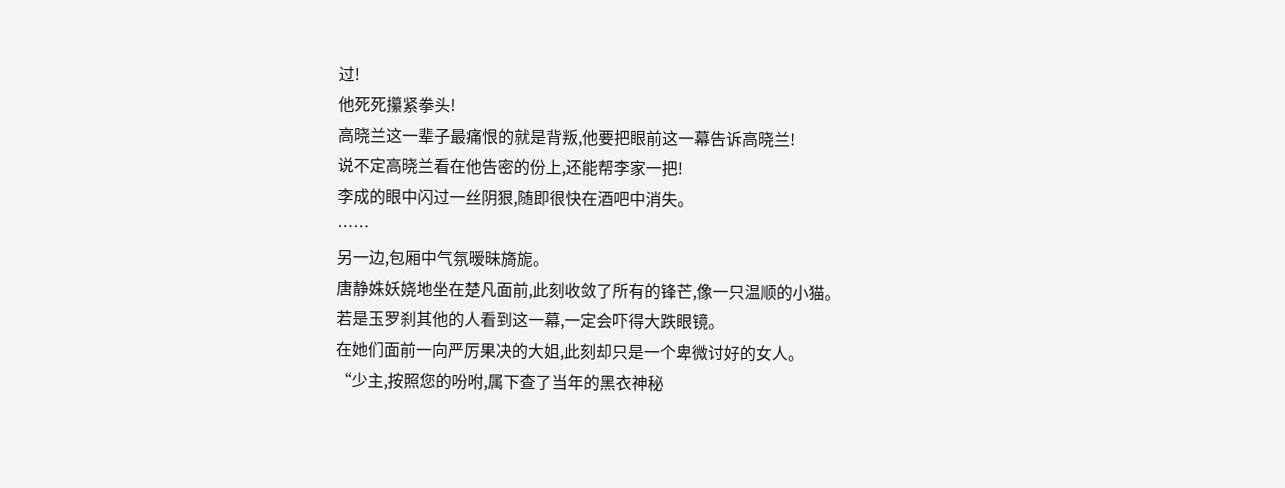过!
他死死攥紧拳头!
高晓兰这一辈子最痛恨的就是背叛,他要把眼前这一幕告诉高晓兰!
说不定高晓兰看在他告密的份上,还能帮李家一把!
李成的眼中闪过一丝阴狠,随即很快在酒吧中消失。
……
另一边,包厢中气氛暧昧旖旎。
唐静姝妖娆地坐在楚凡面前,此刻收敛了所有的锋芒,像一只温顺的小猫。
若是玉罗刹其他的人看到这一幕,一定会吓得大跌眼镜。
在她们面前一向严厉果决的大姐,此刻却只是一个卑微讨好的女人。
“少主,按照您的吩咐,属下查了当年的黑衣神秘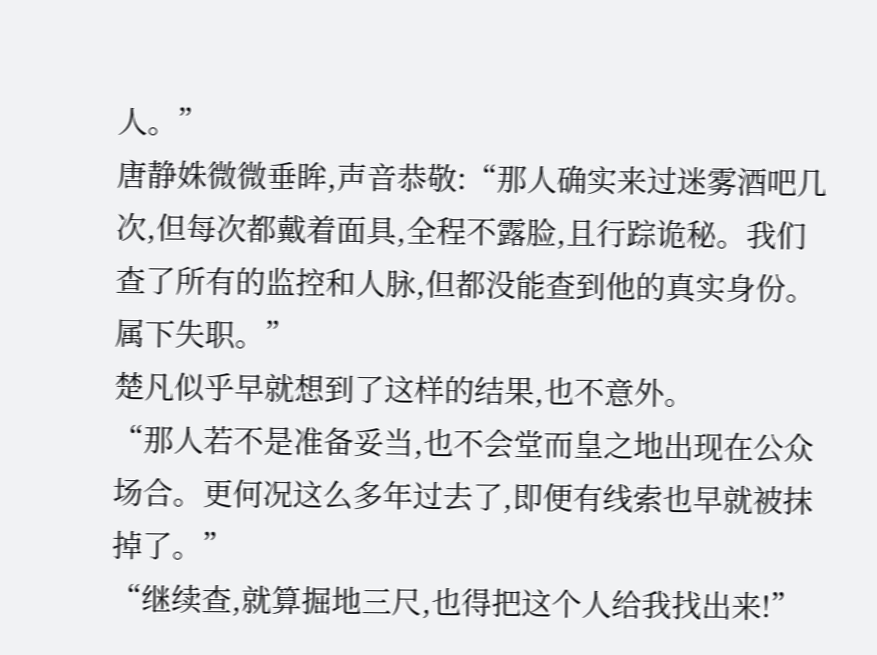人。”
唐静姝微微垂眸,声音恭敬:“那人确实来过迷雾酒吧几次,但每次都戴着面具,全程不露脸,且行踪诡秘。我们查了所有的监控和人脉,但都没能查到他的真实身份。属下失职。”
楚凡似乎早就想到了这样的结果,也不意外。
“那人若不是准备妥当,也不会堂而皇之地出现在公众场合。更何况这么多年过去了,即便有线索也早就被抹掉了。”
“继续查,就算掘地三尺,也得把这个人给我找出来!”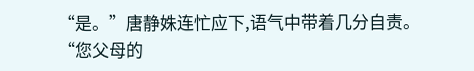“是。”唐静姝连忙应下,语气中带着几分自责。
“您父母的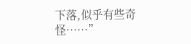下落,似乎有些奇怪……”